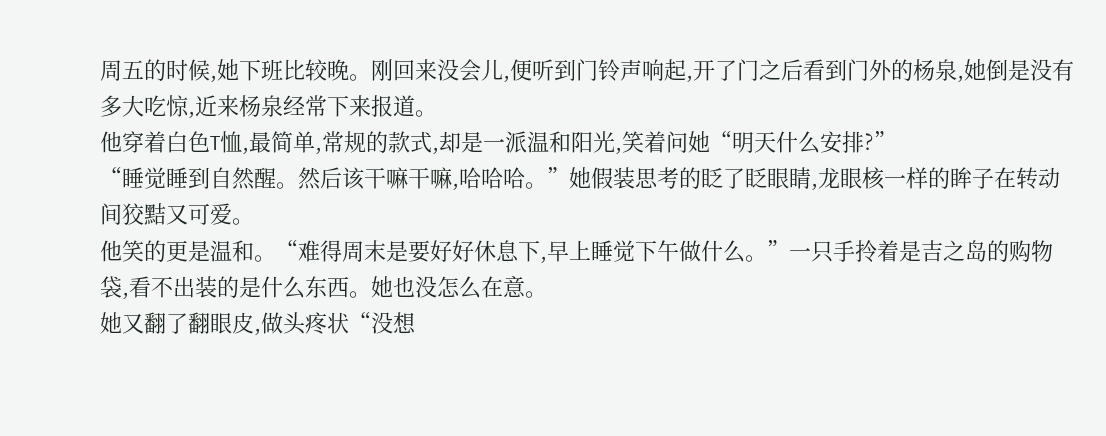周五的时候,她下班比较晚。刚回来没会儿,便听到门铃声响起,开了门之后看到门外的杨泉,她倒是没有多大吃惊,近来杨泉经常下来报道。
他穿着白色T恤,最简单,常规的款式,却是一派温和阳光,笑着问她“明天什么安排?”
“睡觉睡到自然醒。然后该干嘛干嘛,哈哈哈。”她假装思考的眨了眨眼睛,龙眼核一样的眸子在转动间狡黠又可爱。
他笑的更是温和。“难得周末是要好好休息下,早上睡觉下午做什么。”一只手拎着是吉之岛的购物袋,看不出装的是什么东西。她也没怎么在意。
她又翻了翻眼皮,做头疼状“没想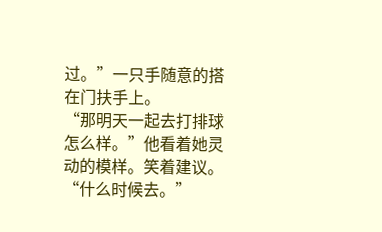过。”一只手随意的搭在门扶手上。
“那明天一起去打排球怎么样。”他看着她灵动的模样。笑着建议。
“什么时候去。”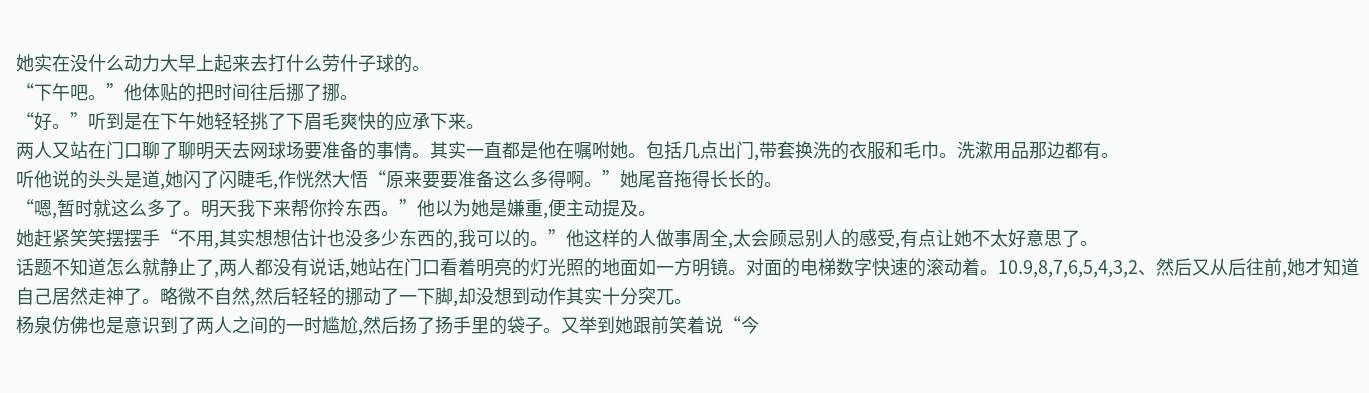她实在没什么动力大早上起来去打什么劳什子球的。
“下午吧。”他体贴的把时间往后挪了挪。
“好。”听到是在下午她轻轻挑了下眉毛爽快的应承下来。
两人又站在门口聊了聊明天去网球场要准备的事情。其实一直都是他在嘱咐她。包括几点出门,带套换洗的衣服和毛巾。洗漱用品那边都有。
听他说的头头是道,她闪了闪睫毛,作恍然大悟“原来要要准备这么多得啊。”她尾音拖得长长的。
“嗯,暂时就这么多了。明天我下来帮你拎东西。”他以为她是嫌重,便主动提及。
她赶紧笑笑摆摆手“不用,其实想想估计也没多少东西的,我可以的。”他这样的人做事周全,太会顾忌别人的感受,有点让她不太好意思了。
话题不知道怎么就静止了,两人都没有说话,她站在门口看着明亮的灯光照的地面如一方明镜。对面的电梯数字快速的滚动着。10.9,8,7,6,5,4,3,2、然后又从后往前,她才知道自己居然走神了。略微不自然,然后轻轻的挪动了一下脚,却没想到动作其实十分突兀。
杨泉仿佛也是意识到了两人之间的一时尴尬,然后扬了扬手里的袋子。又举到她跟前笑着说“今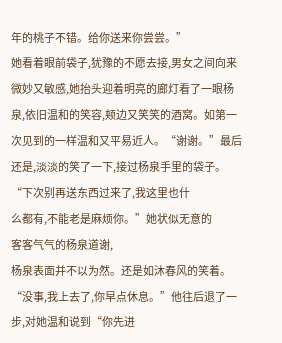年的桃子不错。给你送来你尝尝。”
她看着眼前袋子,犹豫的不愿去接,男女之间向来微妙又敏感,她抬头迎着明亮的廊灯看了一眼杨泉,依旧温和的笑容,颊边又笑笑的酒窝。如第一次见到的一样温和又平易近人。“谢谢。”最后还是,淡淡的笑了一下,接过杨泉手里的袋子。
“下次别再送东西过来了,我这里也什
么都有,不能老是麻烦你。”她状似无意的
客客气气的杨泉道谢,
杨泉表面并不以为然。还是如沐春风的笑着。
“没事,我上去了,你早点休息。”他往后退了一步,对她温和说到“你先进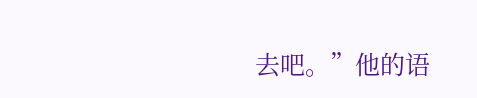去吧。”他的语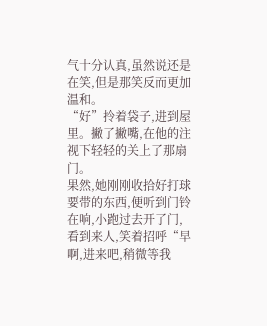气十分认真,虽然说还是在笑,但是那笑反而更加温和。
“好”拎着袋子,进到屋里。撇了撇嘴,在他的注视下轻轻的关上了那扇门。
果然,她刚刚收拾好打球要带的东西,便听到门铃在响,小跑过去开了门,看到来人,笑着招呼“早啊,进来吧,稍微等我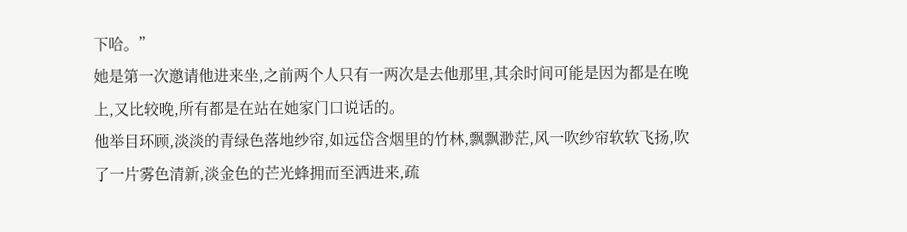下哈。”
她是第一次邀请他进来坐,之前两个人只有一两次是去他那里,其余时间可能是因为都是在晚上,又比较晚,所有都是在站在她家门口说话的。
他举目环顾,淡淡的青绿色落地纱帘,如远岱含烟里的竹林,飘飘渺茫,风一吹纱帘软软飞扬,吹了一片雾色清新,淡金色的芒光蜂拥而至洒进来,疏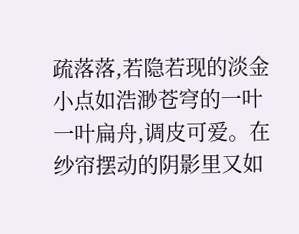疏落落,若隐若现的淡金小点如浩渺苍穹的一叶一叶扁舟,调皮可爱。在纱帘摆动的阴影里又如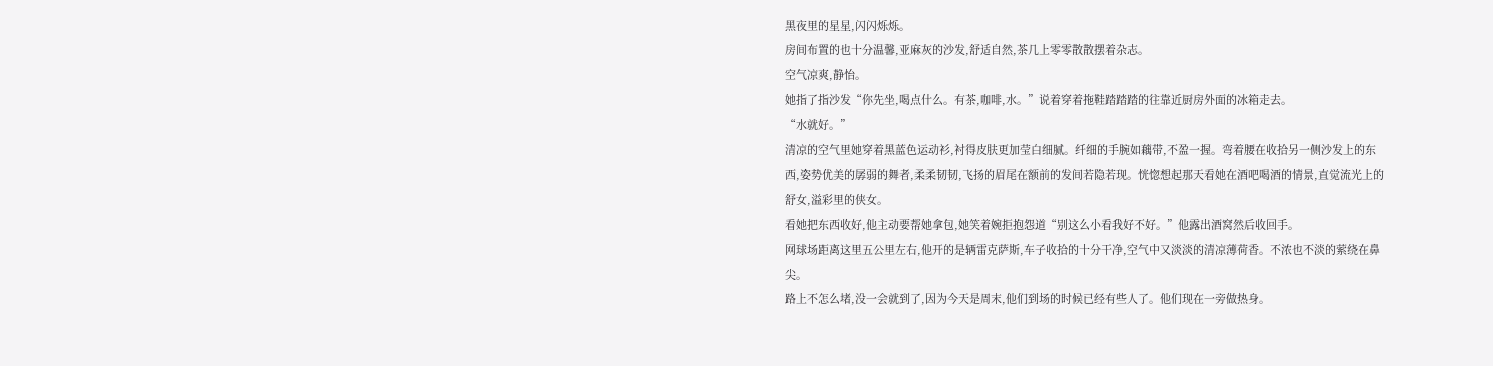黑夜里的星星,闪闪烁烁。
房间布置的也十分温馨,亚麻灰的沙发,舒适自然,茶几上零零散散摆着杂志。
空气凉爽,静怡。
她指了指沙发“你先坐,喝点什么。有茶,咖啡,水。”说着穿着拖鞋踏踏踏的往靠近厨房外面的冰箱走去。
“水就好。”
清凉的空气里她穿着黑蓝色运动衫,衬得皮肤更加莹白细腻。纤细的手腕如藕带,不盈一握。弯着腰在收拾另一侧沙发上的东西,姿势优美的孱弱的舞者,柔柔韧韧,飞扬的眉尾在额前的发间若隐若现。恍惚想起那天看她在酒吧喝酒的情景,直觉流光上的舒女,溢彩里的侠女。
看她把东西收好,他主动要帮她拿包,她笑着婉拒抱怨道“别这么小看我好不好。”他露出酒窝然后收回手。
网球场距离这里五公里左右,他开的是辆雷克萨斯,车子收拾的十分干净,空气中又淡淡的清凉薄荷香。不浓也不淡的萦绕在鼻尖。
路上不怎么堵,没一会就到了,因为今天是周末,他们到场的时候已经有些人了。他们现在一旁做热身。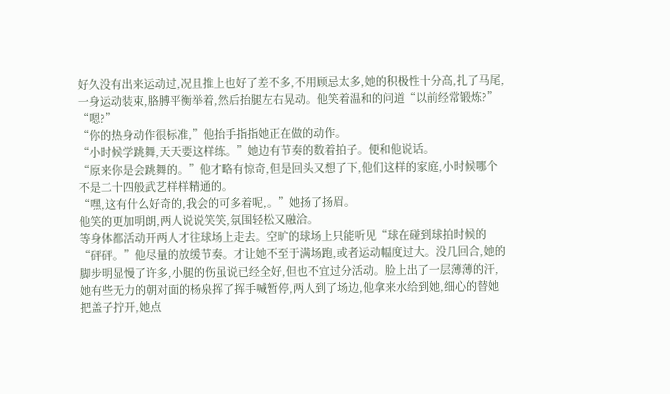好久没有出来运动过,况且推上也好了差不多,不用顾忌太多,她的积极性十分高,扎了马尾,一身运动装束,胳膊平衡举着,然后抬腿左右晃动。他笑着温和的问道“以前经常锻炼?”
“嗯?”
“你的热身动作很标准,”他抬手指指她正在做的动作。
“小时候学跳舞,天天要这样练。”她边有节奏的数着拍子。便和他说话。
“原来你是会跳舞的。”他才略有惊奇,但是回头又想了下,他们这样的家庭,小时候哪个不是二十四般武艺样样精通的。
“嘿,这有什么好奇的,我会的可多着呢,。”她扬了扬眉。
他笑的更加明朗,两人说说笑笑,氛围轻松又融洽。
等身体都活动开两人才往球场上走去。空旷的球场上只能听见“球在碰到球拍时候的“砰砰。”他尽量的放缓节奏。才让她不至于满场跑,或者运动幅度过大。没几回合,她的脚步明显慢了许多,小腿的伤虽说已经全好,但也不宜过分活动。脸上出了一层薄薄的汗,她有些无力的朝对面的杨泉挥了挥手喊暂停,两人到了场边,他拿来水给到她,细心的替她把盖子拧开,她点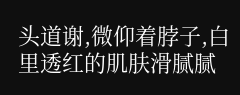头道谢,微仰着脖子,白里透红的肌肤滑腻腻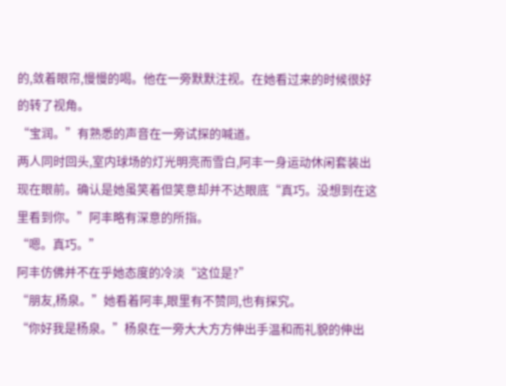的,敛着眼帘,慢慢的喝。他在一旁默默注视。在她看过来的时候很好的转了视角。
“宝润。”有熟悉的声音在一旁试探的喊道。
两人同时回头,室内球场的灯光明亮而雪白,阿丰一身运动休闲套装出现在眼前。确认是她虽笑着但笑意却并不达眼底“真巧。没想到在这里看到你。”阿丰略有深意的所指。
“嗯。真巧。”
阿丰仿佛并不在乎她态度的冷淡“这位是?”
“朋友,杨泉。”她看着阿丰,眼里有不赞同,也有探究。
“你好我是杨泉。”杨泉在一旁大大方方伸出手温和而礼貌的伸出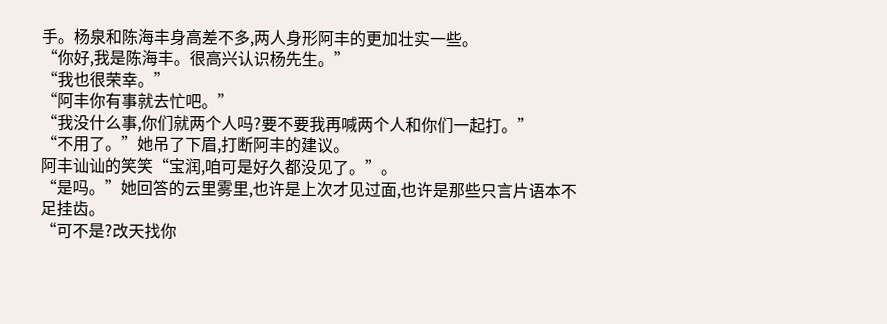手。杨泉和陈海丰身高差不多,两人身形阿丰的更加壮实一些。
“你好,我是陈海丰。很高兴认识杨先生。”
“我也很荣幸。”
“阿丰你有事就去忙吧。”
“我没什么事,你们就两个人吗?要不要我再喊两个人和你们一起打。”
“不用了。”她吊了下眉,打断阿丰的建议。
阿丰讪讪的笑笑“宝润,咱可是好久都没见了。”。
“是吗。”她回答的云里雾里,也许是上次才见过面,也许是那些只言片语本不足挂齿。
“可不是?改天找你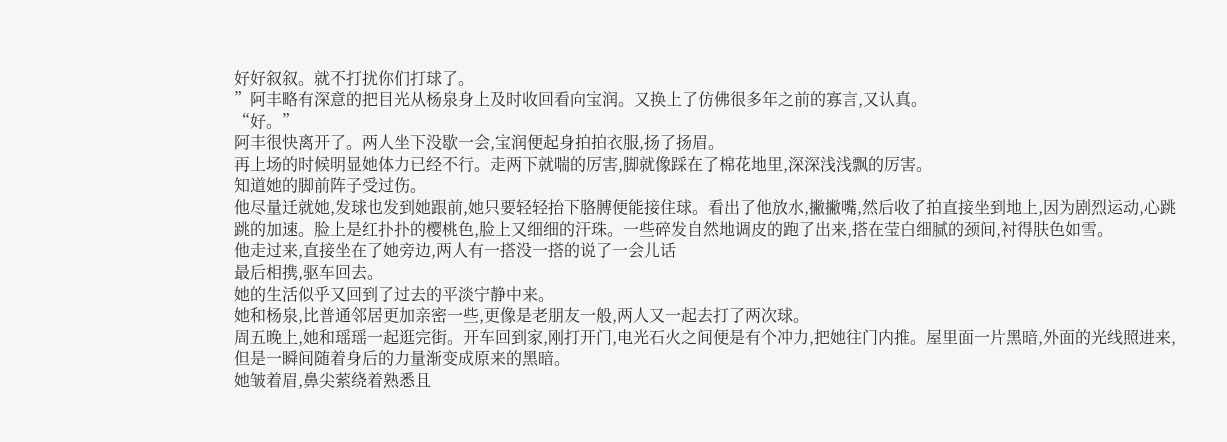好好叙叙。就不打扰你们打球了。
”阿丰略有深意的把目光从杨泉身上及时收回看向宝润。又换上了仿佛很多年之前的寡言,又认真。
“好。”
阿丰很快离开了。两人坐下没歇一会,宝润便起身拍拍衣服,扬了扬眉。
再上场的时候明显她体力已经不行。走两下就喘的厉害,脚就像踩在了棉花地里,深深浅浅飘的厉害。
知道她的脚前阵子受过伤。
他尽量迁就她,发球也发到她跟前,她只要轻轻抬下胳膊便能接住球。看出了他放水,撇撇嘴,然后收了拍直接坐到地上,因为剧烈运动,心跳跳的加速。脸上是红扑扑的樱桃色,脸上又细细的汗珠。一些碎发自然地调皮的跑了出来,搭在莹白细腻的颈间,衬得肤色如雪。
他走过来,直接坐在了她旁边,两人有一搭没一搭的说了一会儿话
最后相携,驱车回去。
她的生活似乎又回到了过去的平淡宁静中来。
她和杨泉,比普通邻居更加亲密一些,更像是老朋友一般,两人又一起去打了两次球。
周五晚上,她和瑶瑶一起逛完街。开车回到家,刚打开门,电光石火之间便是有个冲力,把她往门内推。屋里面一片黑暗,外面的光线照进来,但是一瞬间随着身后的力量渐变成原来的黑暗。
她皱着眉,鼻尖萦绕着熟悉且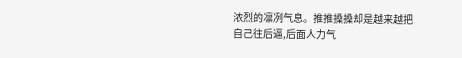浓烈的凛冽气息。推推搡搡却是越来越把自己往后逼,后面人力气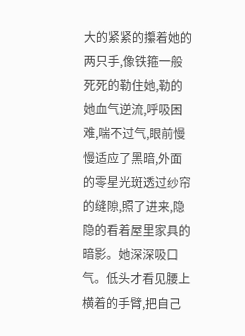大的紧紧的攥着她的两只手,像铁箍一般死死的勒住她,勒的她血气逆流,呼吸困难,喘不过气,眼前慢慢适应了黑暗,外面的零星光斑透过纱帘的缝隙,照了进来,隐隐的看着屋里家具的暗影。她深深吸口气。低头才看见腰上横着的手臂,把自己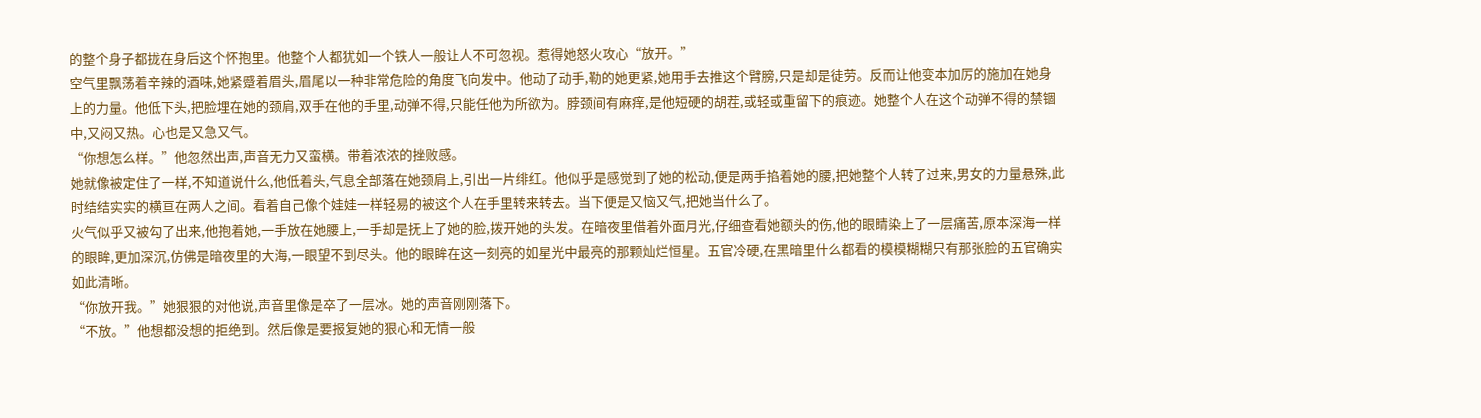的整个身子都拢在身后这个怀抱里。他整个人都犹如一个铁人一般让人不可忽视。惹得她怒火攻心“放开。”
空气里飘荡着辛辣的酒味,她紧蹙着眉头,眉尾以一种非常危险的角度飞向发中。他动了动手,勒的她更紧,她用手去推这个臂膀,只是却是徒劳。反而让他变本加厉的施加在她身上的力量。他低下头,把脸埋在她的颈肩,双手在他的手里,动弹不得,只能任他为所欲为。脖颈间有麻痒,是他短硬的胡茬,或轻或重留下的痕迹。她整个人在这个动弹不得的禁锢中,又闷又热。心也是又急又气。
“你想怎么样。”他忽然出声,声音无力又蛮横。带着浓浓的挫败感。
她就像被定住了一样,不知道说什么,他低着头,气息全部落在她颈肩上,引出一片绯红。他似乎是感觉到了她的松动,便是两手掐着她的腰,把她整个人转了过来,男女的力量悬殊,此时结结实实的横亘在两人之间。看着自己像个娃娃一样轻易的被这个人在手里转来转去。当下便是又恼又气,把她当什么了。
火气似乎又被勾了出来,他抱着她,一手放在她腰上,一手却是抚上了她的脸,拨开她的头发。在暗夜里借着外面月光,仔细查看她额头的伤,他的眼睛染上了一层痛苦,原本深海一样的眼眸,更加深沉,仿佛是暗夜里的大海,一眼望不到尽头。他的眼眸在这一刻亮的如星光中最亮的那颗灿烂恒星。五官冷硬,在黑暗里什么都看的模模糊糊只有那张脸的五官确实如此清晰。
“你放开我。”她狠狠的对他说,声音里像是卒了一层冰。她的声音刚刚落下。
“不放。”他想都没想的拒绝到。然后像是要报复她的狠心和无情一般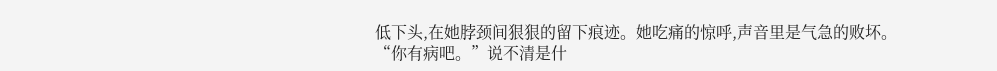低下头,在她脖颈间狠狠的留下痕迹。她吃痛的惊呼,声音里是气急的败坏。
“你有病吧。”说不清是什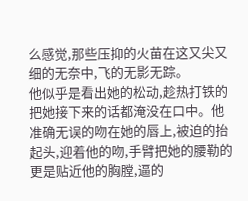么感觉,那些压抑的火苗在这又尖又细的无奈中,飞的无影无踪。
他似乎是看出她的松动,趁热打铁的把她接下来的话都淹没在口中。他准确无误的吻在她的唇上,被迫的抬起头,迎着他的吻,手臂把她的腰勒的更是贴近他的胸膛,逼的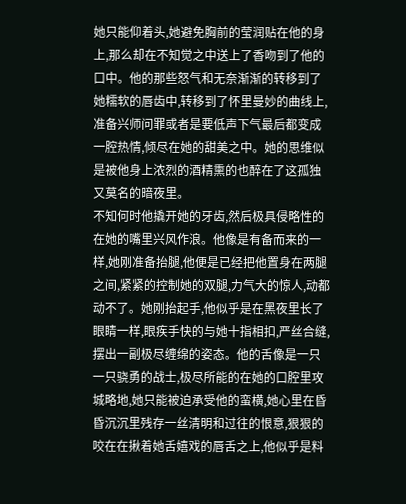她只能仰着头,她避免胸前的莹润贴在他的身上,那么却在不知觉之中送上了香吻到了他的口中。他的那些怒气和无奈渐渐的转移到了她糯软的唇齿中,转移到了怀里曼妙的曲线上,准备兴师问罪或者是要低声下气最后都变成一腔热情,倾尽在她的甜美之中。她的思维似是被他身上浓烈的酒精熏的也醉在了这孤独又莫名的暗夜里。
不知何时他撬开她的牙齿,然后极具侵略性的在她的嘴里兴风作浪。他像是有备而来的一样,她刚准备抬腿,他便是已经把他置身在两腿之间,紧紧的控制她的双腿,力气大的惊人,动都动不了。她刚抬起手,他似乎是在黑夜里长了眼睛一样,眼疾手快的与她十指相扣,严丝合缝,摆出一副极尽缠绵的姿态。他的舌像是一只一只骁勇的战士,极尽所能的在她的口腔里攻城略地,她只能被迫承受他的蛮横,她心里在昏昏沉沉里残存一丝清明和过往的恨意,狠狠的咬在在揪着她舌嬉戏的唇舌之上,他似乎是料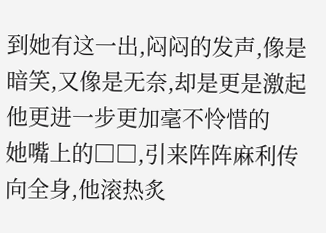到她有这一出,闷闷的发声,像是暗笑,又像是无奈,却是更是激起他更进一步更加毫不怜惜的
她嘴上的□□,引来阵阵麻利传向全身,他滚热炙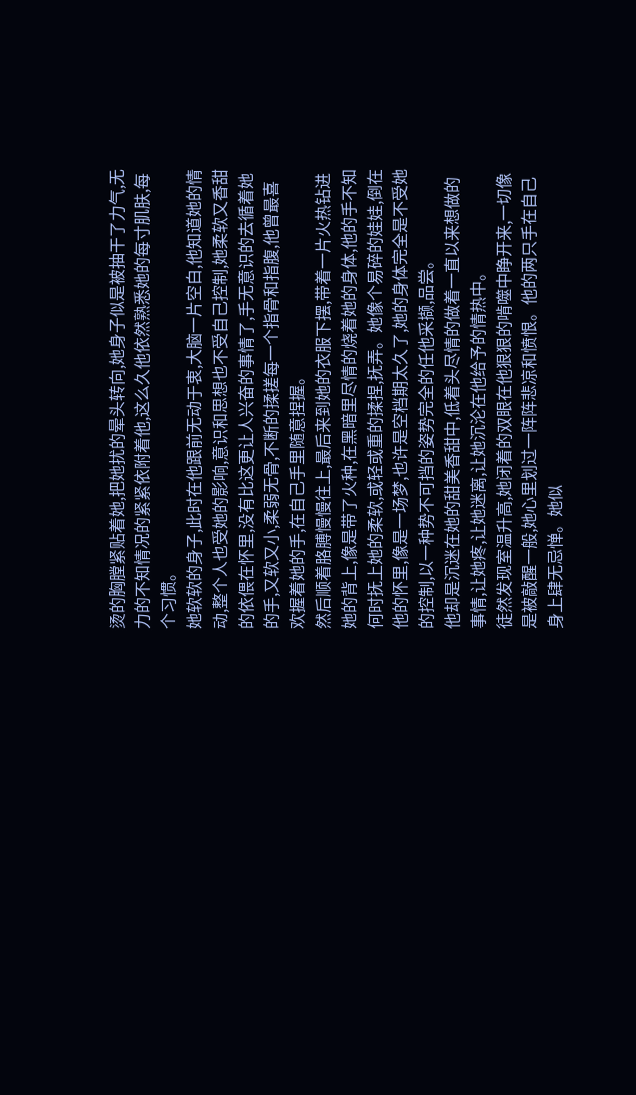烫的胸膛紧贴着她,把她扰的晕头转向,她身子似是被抽干了力气,无力的不知情况的紧紧依附着他,这么久他依然熟悉她的每寸肌肤,每个习惯。
她软软的身子,此时在他跟前无动于衷,大脑一片空白,他知道她的情动,整个人也受她的影响,意识和思想也不受自己控制,她柔软又香甜的依偎在怀里,没有比这更让人兴奋的事情了,手无意识的去循着她的手,又软又小,柔弱无骨,不断的揉搓每一个指骨和指腹,他曾最喜欢握着她的手,在自己手里随意捏握。
然后顺着胳膊慢慢往上,最后来到她的衣服下摆,带着一片火热钻进她的背上,像是带了火种,在黑暗里尽情的烧着她的身体,他的手不知何时抚上她的柔软,或轻或重的揉捏,抚弄。她像个易碎的娃娃,倒在他的怀里,像是一场梦,也许是空档期太久了,她的身体完全是不受她的控制,以一种势不可挡的姿势完全的任他采撷,品尝。
他却是沉迷在她的甜美香甜中,低着头尽情的做着一直以来想做的事情,让她疼,让她迷离,让她沉沦在他给予的情热中。
徒然发现室温升高,她闭着的双眼在他狠狠的啃噬中睁开来,一切像是被敲醒一般,她心里划过一阵阵悲凉和愤恨。他的两只手在自己身上肆无忌惮。她似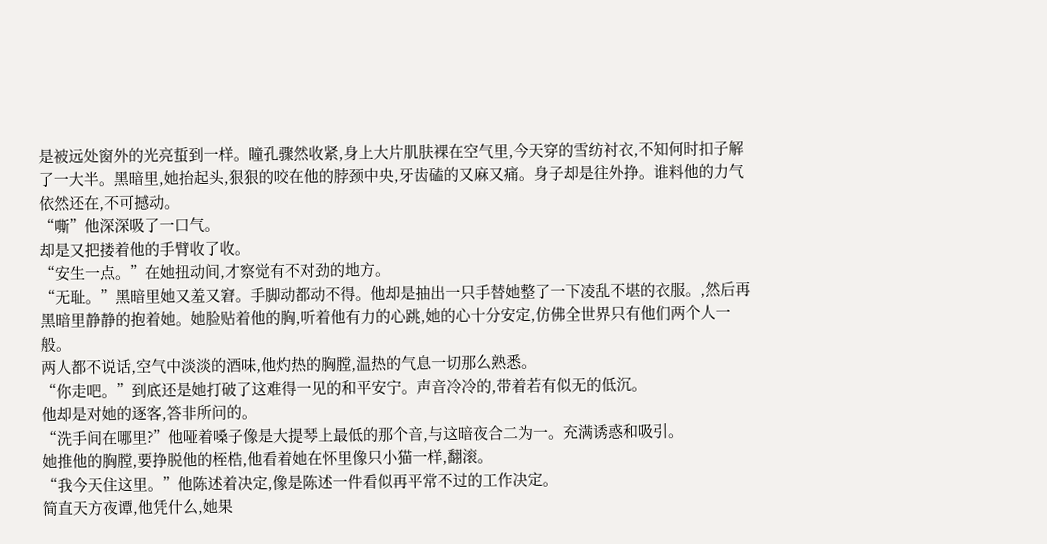是被远处窗外的光亮蜇到一样。瞳孔骤然收紧,身上大片肌肤裸在空气里,今天穿的雪纺衬衣,不知何时扣子解了一大半。黑暗里,她抬起头,狠狠的咬在他的脖颈中央,牙齿磕的又麻又痛。身子却是往外挣。谁料他的力气依然还在,不可撼动。
“嘶”他深深吸了一口气。
却是又把搂着他的手臂收了收。
“安生一点。”在她扭动间,才察觉有不对劲的地方。
“无耻。”黑暗里她又羞又窘。手脚动都动不得。他却是抽出一只手替她整了一下凌乱不堪的衣服。,然后再黑暗里静静的抱着她。她脸贴着他的胸,听着他有力的心跳,她的心十分安定,仿佛全世界只有他们两个人一般。
两人都不说话,空气中淡淡的酒味,他灼热的胸膛,温热的气息一切那么熟悉。
“你走吧。”到底还是她打破了这难得一见的和平安宁。声音冷冷的,带着若有似无的低沉。
他却是对她的逐客,答非所问的。
“洗手间在哪里?”他哑着嗓子像是大提琴上最低的那个音,与这暗夜合二为一。充满诱惑和吸引。
她推他的胸膛,要挣脱他的桎梏,他看着她在怀里像只小猫一样,翻滚。
“我今天住这里。”他陈述着决定,像是陈述一件看似再平常不过的工作决定。
简直天方夜谭,他凭什么,她果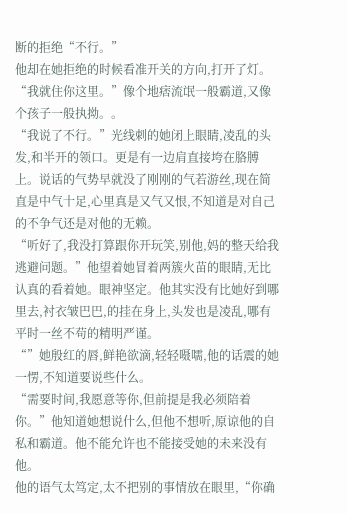断的拒绝“不行。”
他却在她拒绝的时候看准开关的方向,打开了灯。“我就住你这里。”像个地痞流氓一般霸道,又像个孩子一般执拗。。
“我说了不行。”光线刺的她闭上眼睛,凌乱的头发,和半开的领口。更是有一边肩直接垮在胳膊上。说话的气势早就没了刚刚的气若游丝,现在简直是中气十足,心里真是又气又恨,不知道是对自己的不争气还是对他的无赖。
“听好了,我没打算跟你开玩笑,别他,妈的整天给我逃避问题。”他望着她冒着两簇火苗的眼睛,无比认真的看着她。眼神坚定。他其实没有比她好到哪里去,衬衣皱巴巴,的挂在身上,头发也是凌乱,哪有平时一丝不苟的精明严谨。
“”她殷红的唇,鲜艳欲滴,轻轻嗫嚅,他的话震的她一愣,不知道要说些什么。
“需要时间,我愿意等你,但前提是我必须陪着你。”他知道她想说什么,但他不想听,原谅他的自私和霸道。他不能允许也不能接受她的未来没有他。
他的语气太笃定,太不把别的事情放在眼里,“你确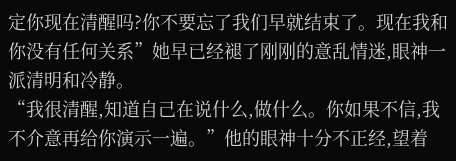定你现在清醒吗?你不要忘了我们早就结束了。现在我和你没有任何关系”她早已经褪了刚刚的意乱情迷,眼神一派清明和冷静。
“我很清醒,知道自己在说什么,做什么。你如果不信,我不介意再给你演示一遍。”他的眼神十分不正经,望着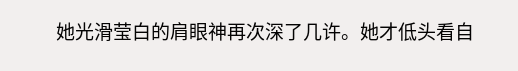她光滑莹白的肩眼神再次深了几许。她才低头看自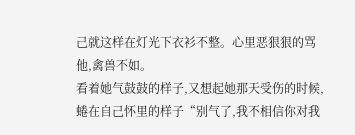己就这样在灯光下衣衫不整。心里恶狠狠的骂他,禽兽不如。
看着她气鼓鼓的样子,又想起她那天受伤的时候,蜷在自己怀里的样子“别气了,我不相信你对我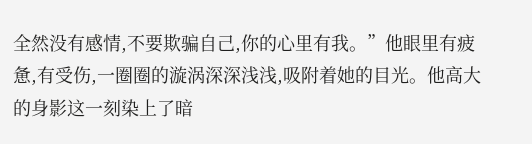全然没有感情,不要欺骗自己,你的心里有我。”他眼里有疲惫,有受伤,一圈圈的漩涡深深浅浅,吸附着她的目光。他高大的身影这一刻染上了暗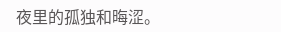夜里的孤独和晦涩。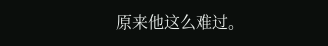原来他这么难过。